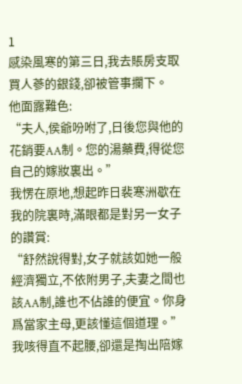1
感染風寒的第三日,我去賬房支取買人蔘的銀錢,卻被管事攔下。
他面露難色:
“夫人,侯爺吩咐了,日後您與他的花銷要AA制。您的湯藥費,得從您自己的嫁妝裏出。”
我愣在原地,想起昨日裴寒洲歇在我的院裏時,滿眼都是對另一女子的讚賞:
“舒然說得對,女子就該如她一般經濟獨立,不依附男子,夫妻之間也該AA制,誰也不佔誰的便宜。你身爲當家主母,更該懂這個道理。”
我咳得直不起腰,卻還是掏出陪嫁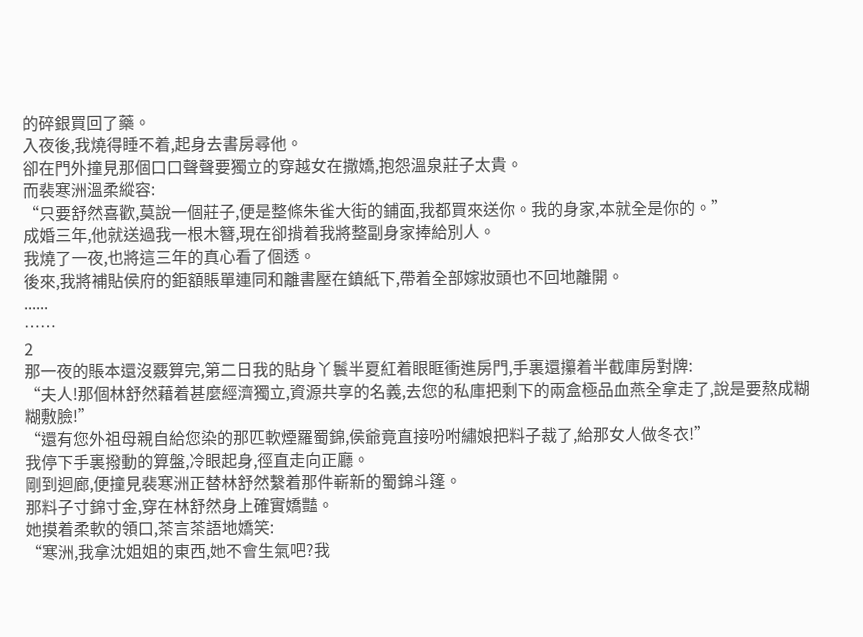的碎銀買回了藥。
入夜後,我燒得睡不着,起身去書房尋他。
卻在門外撞見那個口口聲聲要獨立的穿越女在撒嬌,抱怨溫泉莊子太貴。
而裴寒洲溫柔縱容:
“只要舒然喜歡,莫說一個莊子,便是整條朱雀大街的鋪面,我都買來送你。我的身家,本就全是你的。”
成婚三年,他就送過我一根木簪,現在卻揹着我將整副身家捧給別人。
我燒了一夜,也將這三年的真心看了個透。
後來,我將補貼侯府的鉅額賬單連同和離書壓在鎮紙下,帶着全部嫁妝頭也不回地離開。
......
……
2
那一夜的賬本還沒覈算完,第二日我的貼身丫鬟半夏紅着眼眶衝進房門,手裏還攥着半截庫房對牌:
“夫人!那個林舒然藉着甚麼經濟獨立,資源共享的名義,去您的私庫把剩下的兩盒極品血燕全拿走了,說是要熬成糊糊敷臉!”
“還有您外祖母親自給您染的那匹軟煙羅蜀錦,侯爺竟直接吩咐繡娘把料子裁了,給那女人做冬衣!”
我停下手裏撥動的算盤,冷眼起身,徑直走向正廳。
剛到迴廊,便撞見裴寒洲正替林舒然繫着那件嶄新的蜀錦斗篷。
那料子寸錦寸金,穿在林舒然身上確實嬌豔。
她摸着柔軟的領口,茶言茶語地嬌笑:
“寒洲,我拿沈姐姐的東西,她不會生氣吧?我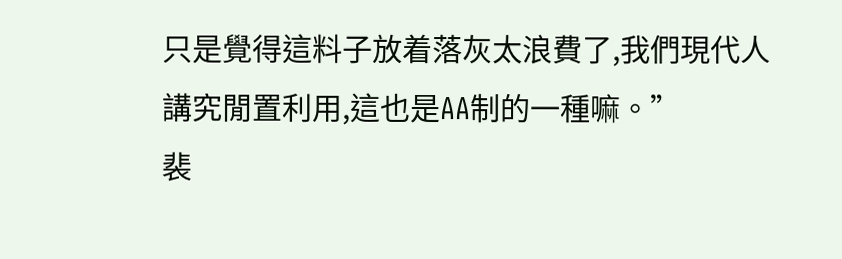只是覺得這料子放着落灰太浪費了,我們現代人講究閒置利用,這也是AA制的一種嘛。”
裴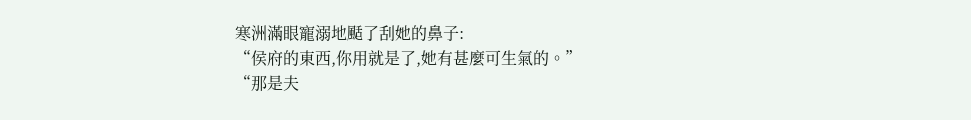寒洲滿眼寵溺地颳了刮她的鼻子:
“侯府的東西,你用就是了,她有甚麼可生氣的。”
“那是夫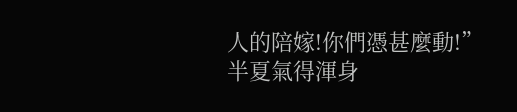人的陪嫁!你們憑甚麼動!”
半夏氣得渾身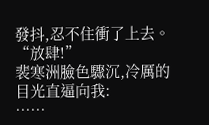發抖,忍不住衝了上去。
“放肆!”
裴寒洲臉色驟沉,冷厲的目光直逼向我:
……